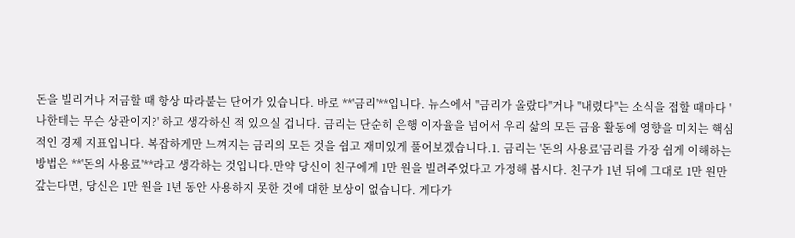돈을 빌리거나 저금할 때 항상 따라붙는 단어가 있습니다. 바로 **'금리'**입니다. 뉴스에서 "금리가 올랐다"거나 "내렸다"는 소식을 접할 때마다 '나한테는 무슨 상관이지?' 하고 생각하신 적 있으실 겁니다. 금리는 단순히 은행 이자율을 넘어서 우리 삶의 모든 금융 활동에 영향을 미치는 핵심적인 경제 지표입니다. 복잡하게만 느껴지는 금리의 모든 것을 쉽고 재미있게 풀어보겠습니다.1. 금리는 '돈의 사용료'금리를 가장 쉽게 이해하는 방법은 **'돈의 사용료'**라고 생각하는 것입니다.만약 당신이 친구에게 1만 원을 빌려주었다고 가정해 봅시다. 친구가 1년 뒤에 그대로 1만 원만 갚는다면, 당신은 1만 원을 1년 동안 사용하지 못한 것에 대한 보상이 없습니다. 게다가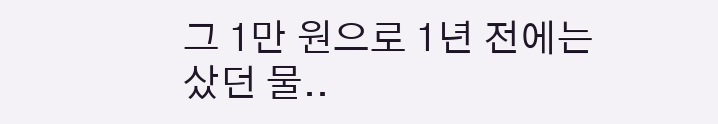그 1만 원으로 1년 전에는 샀던 물..